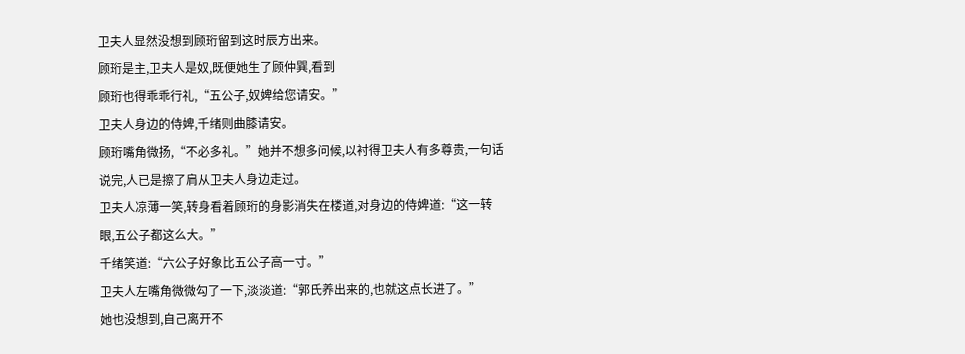卫夫人显然没想到顾珩留到这时辰方出来。
顾珩是主,卫夫人是奴,既便她生了顾仲巽,看到
顾珩也得乖乖行礼,“五公子,奴婢给您请安。”
卫夫人身边的侍婢,千绪则曲膝请安。
顾珩嘴角微扬,“不必多礼。”她并不想多问候,以衬得卫夫人有多尊贵,一句话说完,人已是擦了肩从卫夫人身边走过。
卫夫人凉薄一笑,转身看着顾珩的身影消失在楼道,对身边的侍婢道:“这一转眼,五公子都这么大。”
千绪笑道:“六公子好象比五公子高一寸。”
卫夫人左嘴角微微勾了一下,淡淡道:“郭氏养出来的,也就这点长进了。”
她也没想到,自己离开不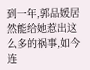到一年,郭品媛居然能给她惹出这么多的祸事,如今连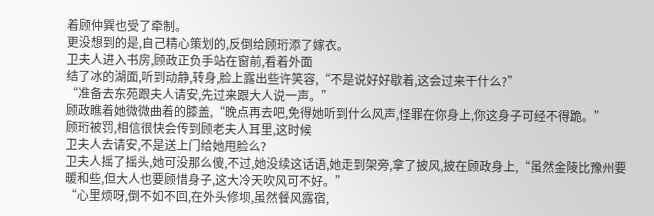着顾仲巽也受了牵制。
更没想到的是,自己精心策划的,反倒给顾珩添了嫁衣。
卫夫人进入书房,顾政正负手站在窗前,看着外面
结了冰的湖面,听到动静,转身,脸上露出些许笑容,“不是说好好歇着,这会过来干什么?”
“准备去东苑跟夫人请安,先过来跟大人说一声。”
顾政瞧着她微微曲着的膝盖,“晚点再去吧,免得她听到什么风声,怪罪在你身上,你这身子可经不得跪。”
顾珩被罚,相信很快会传到顾老夫人耳里,这时候
卫夫人去请安,不是送上门给她甩脸么?
卫夫人摇了摇头,她可没那么傻,不过,她没续这话语,她走到架旁,拿了披风,披在顾政身上,“虽然金陵比豫州要暖和些,但大人也要顾惜身子,这大冷天吹风可不好。”
“心里烦呀,倒不如不回,在外头修坝,虽然餐风露宿,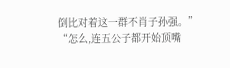倒比对着这一群不肖子孙强。”
“怎么,连五公子都开始顶嘴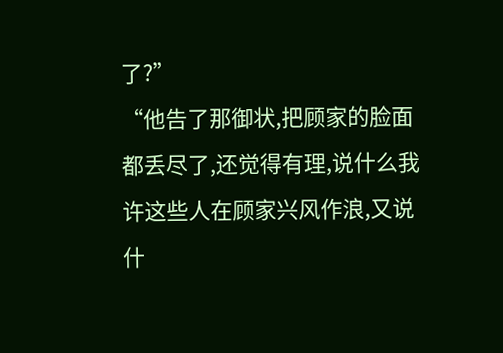了?”
“他告了那御状,把顾家的脸面都丢尽了,还觉得有理,说什么我许这些人在顾家兴风作浪,又说什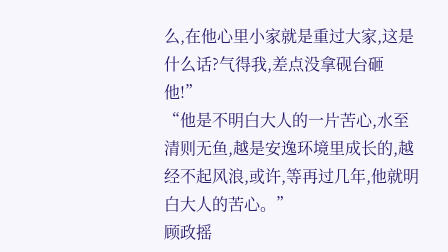么,在他心里小家就是重过大家,这是什么话?气得我,差点没拿砚台砸他!”
“他是不明白大人的一片苦心,水至清则无鱼,越是安逸环境里成长的,越经不起风浪,或许,等再过几年,他就明白大人的苦心。”
顾政摇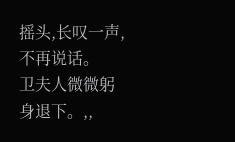摇头,长叹一声,不再说话。
卫夫人微微躬身退下。,,